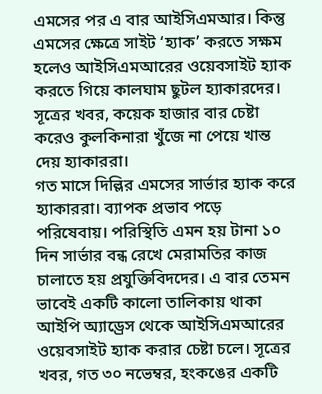এমসের পর এ বার আইসিএমআর। কিন্তু এমসের ক্ষেত্রে সাইট ‘হ্যাক’ করতে সক্ষম হলেও আইসিএমআরের ওয়েবসাইট হ্যাক করতে গিয়ে কালঘাম ছুটল হ্যাকারদের। সূত্রের খবর, কয়েক হাজার বার চেষ্টা করেও কুলকিনারা খুঁজে না পেয়ে খান্ত দেয় হ্যাকাররা।
গত মাসে দিল্লির এমসের সার্ভার হ্যাক করে হ্যাকাররা। ব্যাপক প্রভাব পড়ে পরিষেবায়। পরিস্থিতি এমন হয় টানা ১০ দিন সার্ভার বন্ধ রেখে মেরামতির কাজ চালাতে হয় প্রযুক্তিবিদদের। এ বার তেমন ভাবেই একটি কালো তালিকায় থাকা আইপি অ্যাড্রেস থেকে আইসিএমআরের ওয়েবসাইট হ্যাক করার চেষ্টা চলে। সূত্রের খবর, গত ৩০ নভেম্বর, হংকঙের একটি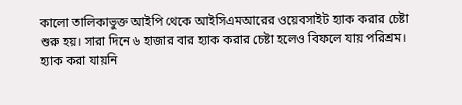কালো তালিকাভুক্ত আইপি থেকে আইসিএমআরের ওয়েবসাইট হ্যাক করার চেষ্টা শুরু হয়। সারা দিনে ৬ হাজার বার হ্যাক করার চেষ্টা হলেও বিফলে যায় পরিশ্রম। হ্যাক করা যায়নি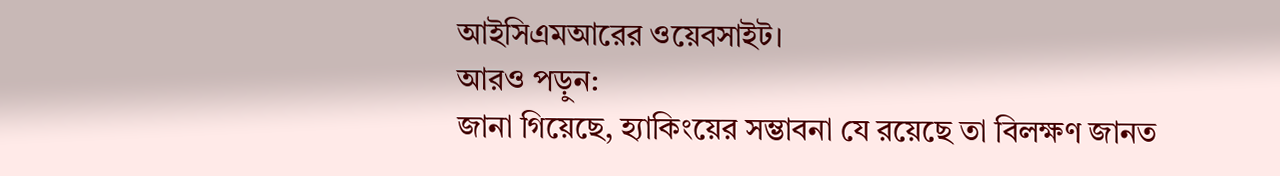আইসিএমআরের ওয়েবসাইট।
আরও পড়ুন:
জানা গিয়েছে, হ্যাকিংয়ের সম্ভাবনা যে রয়েছে তা বিলক্ষণ জানত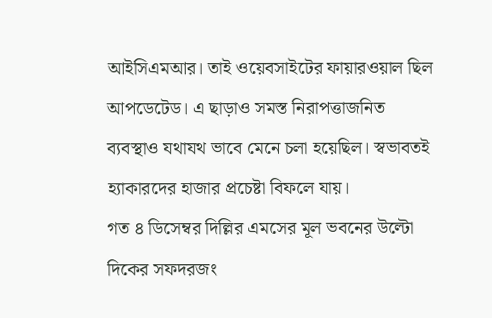আইসিএমআর। তাই ওয়েবসাইটের ফায়ারওয়াল ছিল আপডেটেড। এ ছাড়াও সমস্ত নিরাপত্তাজনিত ব্যবস্থাও যথাযথ ভাবে মেনে চলা হয়েছিল। স্বভাবতই হ্যাকারদের হাজার প্রচেষ্টা বিফলে যায়।
গত ৪ ডিসেম্বর দিল্লির এমসের মূল ভবনের উল্টো দিকের সফদরজং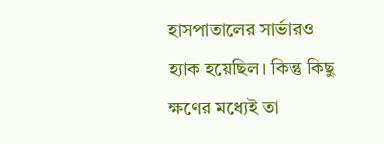হাসপাতালের সার্ভারও হ্যাক হয়েছিল। কিন্তু কিছু ক্ষণের মধ্যেই তা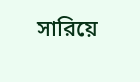সারিয়ে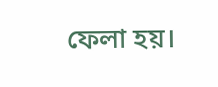ফেলা হয়।